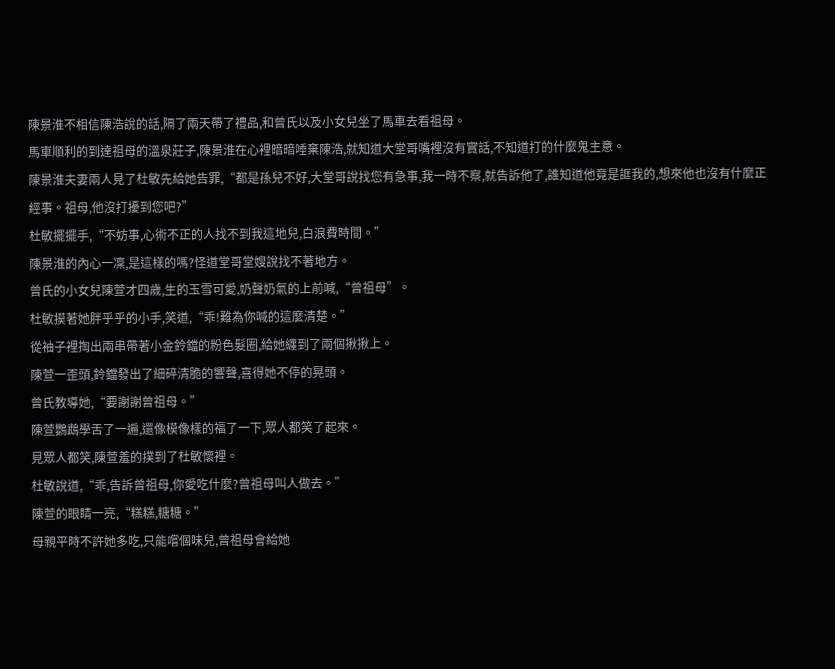陳景淮不相信陳浩說的話,隔了兩天帶了禮品,和曾氏以及小女兒坐了馬車去看祖母。
馬車順利的到達祖母的溫泉莊子,陳景淮在心裡暗暗唾棄陳浩,就知道大堂哥嘴裡沒有實話,不知道打的什麼鬼主意。
陳景淮夫妻兩人見了杜敏先給她告罪,“都是孫兒不好,大堂哥說找您有急事,我一時不察,就告訴他了,誰知道他竟是誆我的,想來他也沒有什麼正經事。祖母,他沒打擾到您吧?”
杜敏擺擺手,“不妨事,心術不正的人找不到我這地兒,白浪費時間。”
陳景淮的內心一凜,是這樣的嗎?怪道堂哥堂嫂說找不著地方。
曾氏的小女兒陳萱才四歲,生的玉雪可愛,奶聲奶氣的上前喊,“曾祖母”。
杜敏摸著她胖乎乎的小手,笑道,“乖!難為你喊的這麼清楚。”
從袖子裡掏出兩串帶著小金鈴鐺的粉色髮圈,給她纏到了兩個揪揪上。
陳萱一歪頭,鈴鐺發出了細碎清脆的響聲,喜得她不停的晃頭。
曾氏教導她,“要謝謝曾祖母。”
陳萱鸚鵡學舌了一遍,還像模像樣的福了一下,眾人都笑了起來。
見眾人都笑,陳萱羞的撲到了杜敏懷裡。
杜敏說道,“乖,告訴曾祖母,你愛吃什麼?曾祖母叫人做去。”
陳萱的眼睛一亮,“糕糕,糖糖。”
母親平時不許她多吃,只能嚐個味兒,曾祖母會給她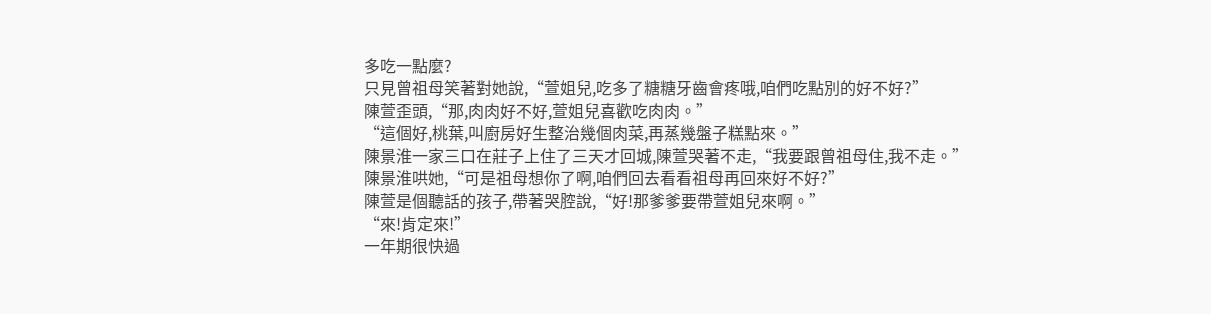多吃一點麼?
只見曾祖母笑著對她說,“萱姐兒,吃多了糖糖牙齒會疼哦,咱們吃點別的好不好?”
陳萱歪頭,“那,肉肉好不好,萱姐兒喜歡吃肉肉。”
“這個好,桃葉,叫廚房好生整治幾個肉菜,再蒸幾盤子糕點來。”
陳景淮一家三口在莊子上住了三天才回城,陳萱哭著不走,“我要跟曾祖母住,我不走。”
陳景淮哄她,“可是祖母想你了啊,咱們回去看看祖母再回來好不好?”
陳萱是個聽話的孩子,帶著哭腔說,“好!那爹爹要帶萱姐兒來啊。”
“來!肯定來!”
一年期很快過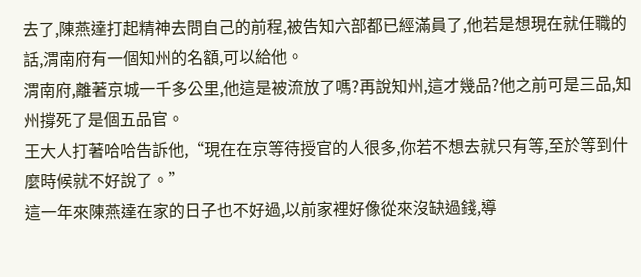去了,陳燕達打起精神去問自己的前程,被告知六部都已經滿員了,他若是想現在就任職的話,渭南府有一個知州的名額,可以給他。
渭南府,離著京城一千多公里,他這是被流放了嗎?再說知州,這才幾品?他之前可是三品,知州撐死了是個五品官。
王大人打著哈哈告訴他,“現在在京等待授官的人很多,你若不想去就只有等,至於等到什麼時候就不好說了。”
這一年來陳燕達在家的日子也不好過,以前家裡好像從來沒缺過錢,導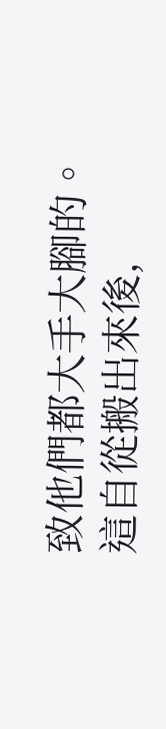致他們都大手大腳的。
這自從搬出來後,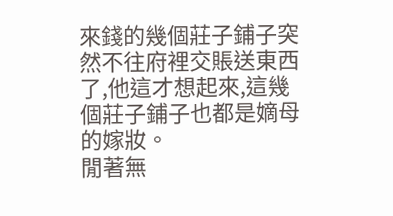來錢的幾個莊子鋪子突然不往府裡交賬送東西了,他這才想起來,這幾個莊子鋪子也都是嫡母的嫁妝。
閒著無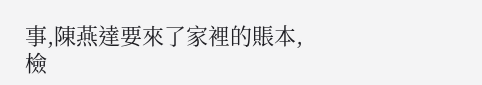事,陳燕達要來了家裡的賬本,檢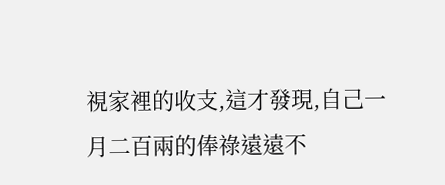視家裡的收支,這才發現,自己一月二百兩的俸祿遠遠不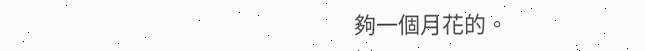夠一個月花的。